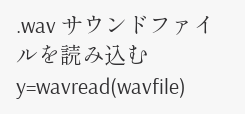.wav サウンドファイルを読み込む
y=wavread(wavfile)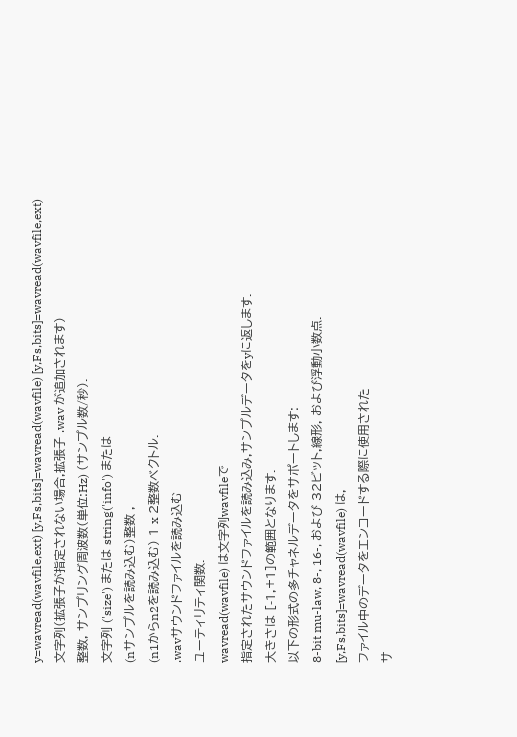y=wavread(wavfile,ext) [y,Fs,bits]=wavread(wavfile) [y,Fs,bits]=wavread(wavfile,ext)
文字列(拡張子が指定されない場合,拡張子 .wav が追加されます)
整数, サンプリング周波数(単位:Hz) (サンプル数/秒).
文字列 ('size') または string('info') または
(nサンプルを読み込む)整数 ,
(n1からn2を読み込む) 1 x 2整数ベクトル.
.wavサウンドファイルを読み込む
ユーティリティ関数.
wavread(wavfile) は文字列wavfileで
指定されたサウンドファイルを読み込み,サンプルデータをyに返します.
大きさは [-1,+1]の範囲となります.
以下の形式の多チャネルデータをサポートします:
8-bit mu-law, 8-, 16-, および 32ビット,線形, および浮動小数点.
[y,Fs,bits]=wavread(wavfile) は,
ファイル中のデータをエンコードする際に使用された
サ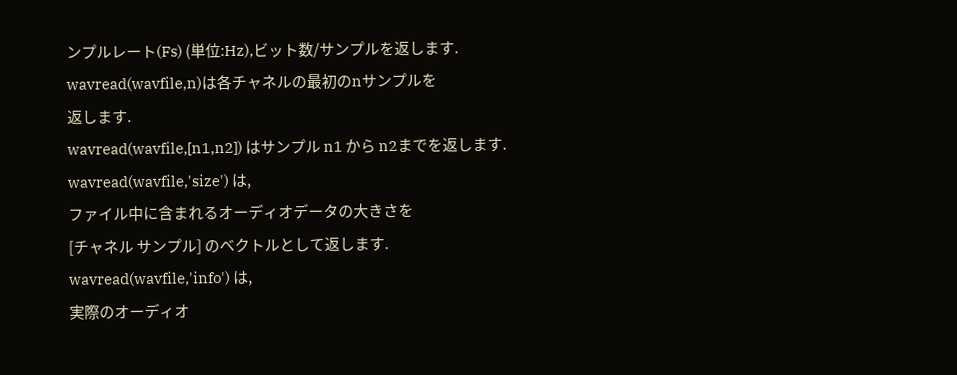ンプルレート(Fs) (単位:Hz),ビット数/サンプルを返します.
wavread(wavfile,n)は各チャネルの最初のnサンプルを
返します.
wavread(wavfile,[n1,n2]) はサンプル n1 から n2までを返します.
wavread(wavfile,'size') は,
ファイル中に含まれるオーディオデータの大きさを
[チャネル サンプル] のベクトルとして返します.
wavread(wavfile,'info') は,
実際のオーディオ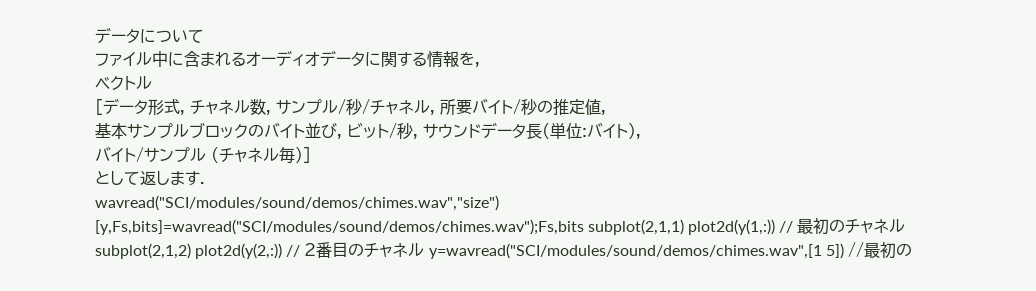データについて
ファイル中に含まれるオーディオデータに関する情報を,
ベクトル
[データ形式, チャネル数, サンプル/秒/チャネル, 所要バイト/秒の推定値,
基本サンプルブロックのバイト並び, ビット/秒, サウンドデータ長(単位:バイト),
バイト/サンプル (チャネル毎)]
として返します.
wavread("SCI/modules/sound/demos/chimes.wav","size") [y,Fs,bits]=wavread("SCI/modules/sound/demos/chimes.wav");Fs,bits subplot(2,1,1) plot2d(y(1,:)) // 最初のチャネル subplot(2,1,2) plot2d(y(2,:)) // 2番目のチャネル y=wavread("SCI/modules/sound/demos/chimes.wav",[1 5]) //最初の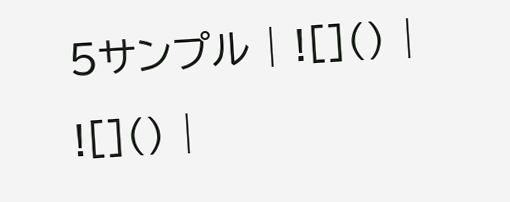5サンプル | ![]() | ![]() |